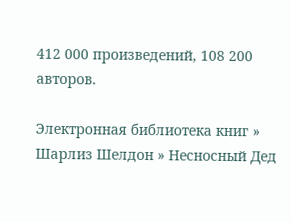412 000 произведений, 108 200 авторов.

Электронная библиотека книг » Шарлиз Шелдон » Несносный Дед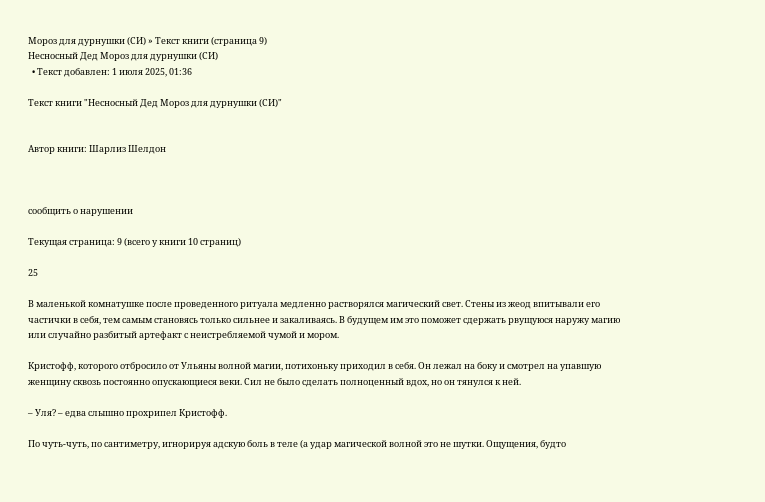Мороз для дурнушки (СИ) » Текст книги (страница 9)
Несносный Дед Мороз для дурнушки (СИ)
  • Текст добавлен: 1 июля 2025, 01:36

Текст книги "Несносный Дед Мороз для дурнушки (СИ)"


Автор книги: Шарлиз Шелдон



сообщить о нарушении

Текущая страница: 9 (всего у книги 10 страниц)

25

В маленькой комнатушке после проведенного ритуала медленно растворялся магический свет. Стены из жеод впитывали его частички в себя, тем самым становясь только сильнее и закаливаясь. В будущем им это поможет сдержать рвущуюся наружу магию или случайно разбитый артефакт с неистребляемой чумой и мором.

Кристофф, которого отбросило от Ульяны волной магии, потихоньку приходил в себя. Он лежал на боку и смотрел на упавшую женщину сквозь постоянно опускающиеся веки. Сил не было сделать полноценный вдох, но он тянулся к ней.

– Уля? – едва слышно прохрипел Кристофф.

По чуть-чуть, по сантиметру, игнорируя адскую боль в теле (а удар магической волной это не шутки. Ощущения, будто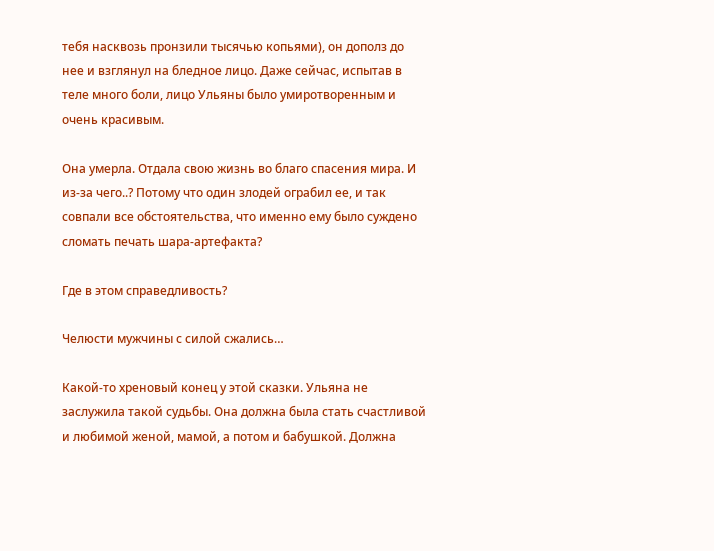тебя насквозь пронзили тысячью копьями), он дополз до нее и взглянул на бледное лицо. Даже сейчас, испытав в теле много боли, лицо Ульяны было умиротворенным и очень красивым.

Она умерла. Отдала свою жизнь во благо спасения мира. И из-за чего..? Потому что один злодей ограбил ее, и так совпали все обстоятельства, что именно ему было суждено сломать печать шара-артефакта?

Где в этом справедливость?

Челюсти мужчины с силой сжались…

Какой-то хреновый конец у этой сказки. Ульяна не заслужила такой судьбы. Она должна была стать счастливой и любимой женой, мамой, а потом и бабушкой. Должна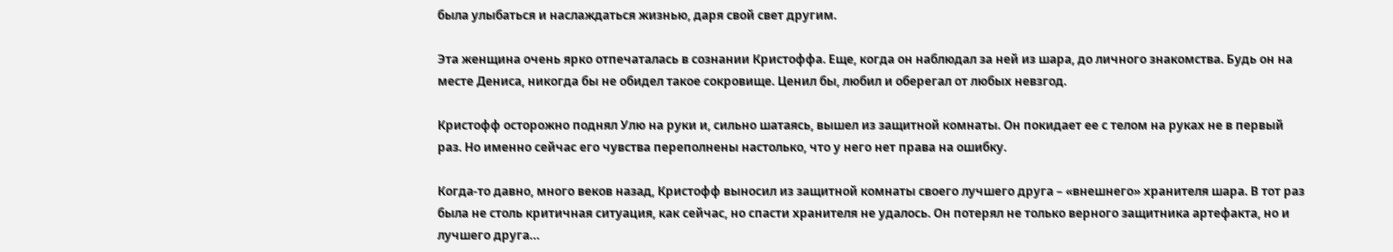была улыбаться и наслаждаться жизнью, даря свой свет другим.

Эта женщина очень ярко отпечаталась в сознании Кристоффа. Еще, когда он наблюдал за ней из шара, до личного знакомства. Будь он на месте Дениса, никогда бы не обидел такое сокровище. Ценил бы, любил и оберегал от любых невзгод.

Кристофф осторожно поднял Улю на руки и, сильно шатаясь, вышел из защитной комнаты. Он покидает ее с телом на руках не в первый раз. Но именно сейчас его чувства переполнены настолько, что у него нет права на ошибку.

Когда-то давно, много веков назад, Кристофф выносил из защитной комнаты своего лучшего друга – «внешнего» хранителя шара. В тот раз была не столь критичная ситуация, как сейчас, но спасти хранителя не удалось. Он потерял не только верного защитника артефакта, но и лучшего друга…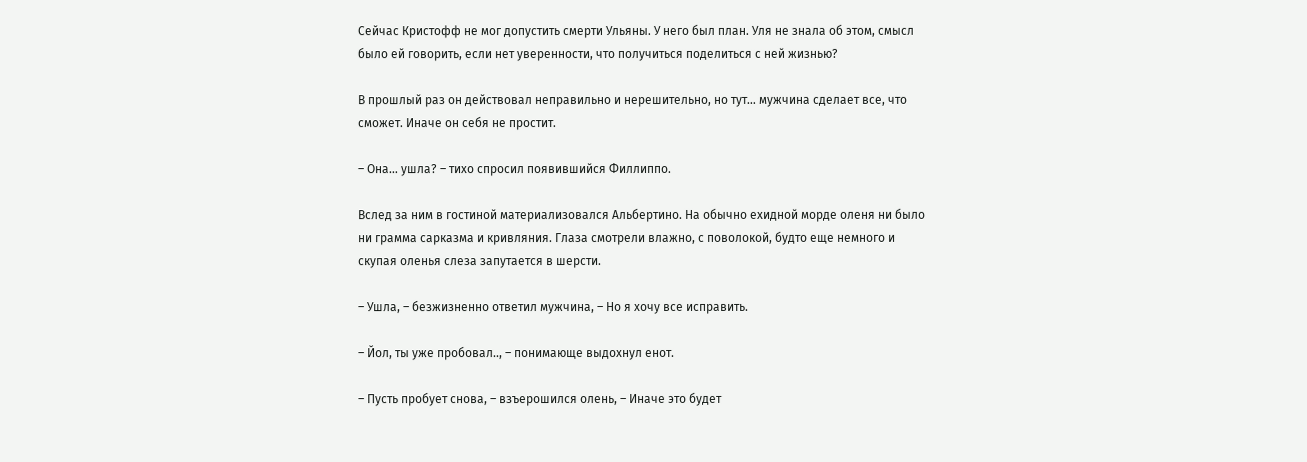Сейчас Кристофф не мог допустить смерти Ульяны. У него был план. Уля не знала об этом, смысл было ей говорить, если нет уверенности, что получиться поделиться с ней жизнью?

В прошлый раз он действовал неправильно и нерешительно, но тут… мужчина сделает все, что сможет. Иначе он себя не простит.

– Она… ушла? – тихо спросил появившийся Филлиппо.

Вслед за ним в гостиной материализовался Альбертино. На обычно ехидной морде оленя ни было ни грамма сарказма и кривляния. Глаза смотрели влажно, с поволокой, будто еще немного и скупая оленья слеза запутается в шерсти.

– Ушла, – безжизненно ответил мужчина, – Но я хочу все исправить.

– Йол, ты уже пробовал.., – понимающе выдохнул енот.

– Пусть пробует снова, – взъерошился олень, – Иначе это будет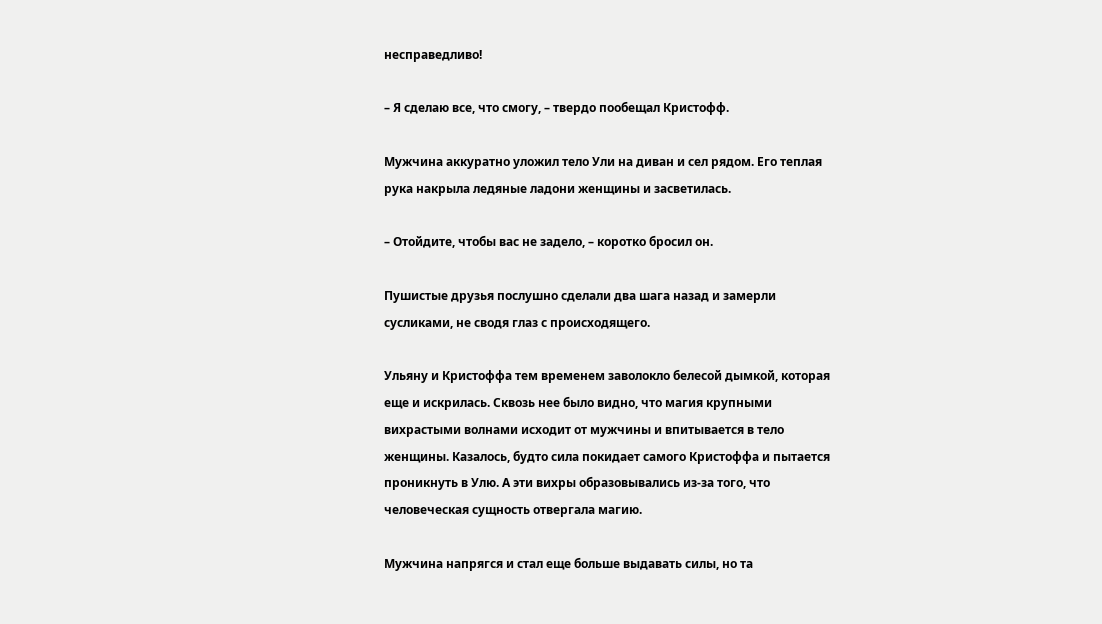несправедливо!

– Я сделаю все, что смогу, – твердо пообещал Кристофф.

Мужчина аккуратно уложил тело Ули на диван и сел рядом. Его теплая рука накрыла ледяные ладони женщины и засветилась.

– Отойдите, чтобы вас не задело, – коротко бросил он.

Пушистые друзья послушно сделали два шага назад и замерли сусликами, не сводя глаз с происходящего.

Ульяну и Кристоффа тем временем заволокло белесой дымкой, которая еще и искрилась. Сквозь нее было видно, что магия крупными вихрастыми волнами исходит от мужчины и впитывается в тело женщины. Казалось, будто сила покидает самого Кристоффа и пытается проникнуть в Улю. А эти вихры образовывались из-за того, что человеческая сущность отвергала магию.

Мужчина напрягся и стал еще больше выдавать силы, но та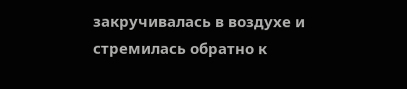закручивалась в воздухе и стремилась обратно к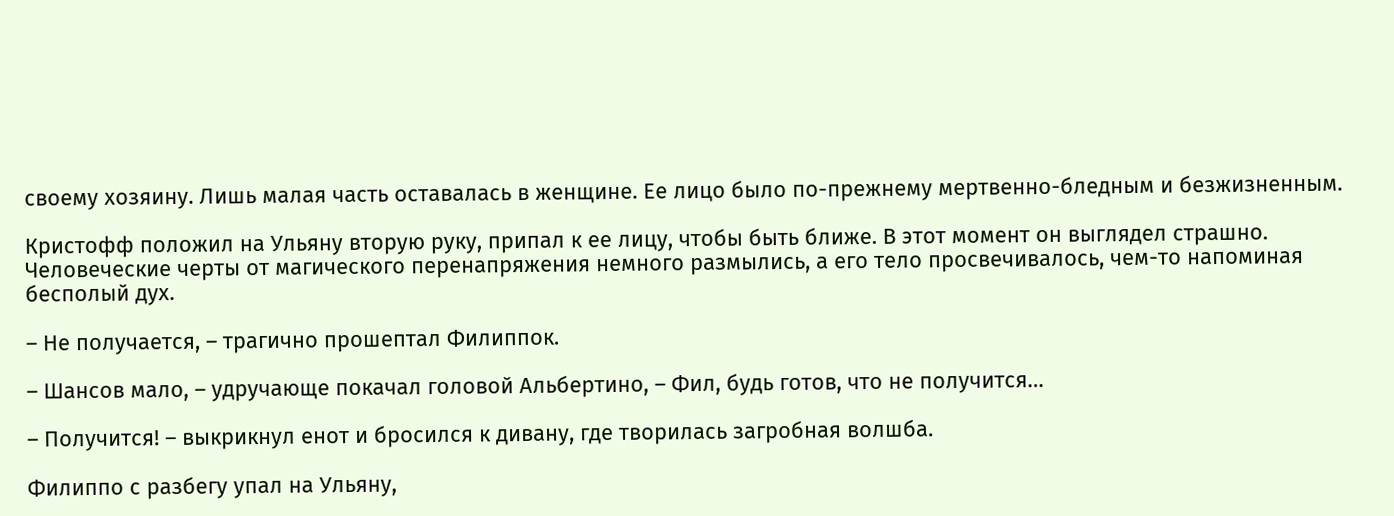своему хозяину. Лишь малая часть оставалась в женщине. Ее лицо было по-прежнему мертвенно-бледным и безжизненным.

Кристофф положил на Ульяну вторую руку, припал к ее лицу, чтобы быть ближе. В этот момент он выглядел страшно. Человеческие черты от магического перенапряжения немного размылись, а его тело просвечивалось, чем-то напоминая бесполый дух.

– Не получается, – трагично прошептал Филиппок.

– Шансов мало, – удручающе покачал головой Альбертино, – Фил, будь готов, что не получится…

– Получится! – выкрикнул енот и бросился к дивану, где творилась загробная волшба.

Филиппо с разбегу упал на Ульяну,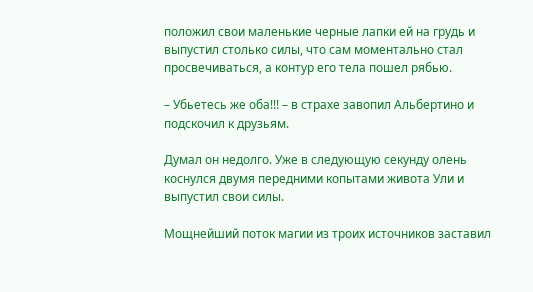положил свои маленькие черные лапки ей на грудь и выпустил столько силы, что сам моментально стал просвечиваться, а контур его тела пошел рябью.

– Убьетесь же оба!!! – в страхе завопил Альбертино и подскочил к друзьям.

Думал он недолго. Уже в следующую секунду олень коснулся двумя передними копытами живота Ули и выпустил свои силы.

Мощнейший поток магии из троих источников заставил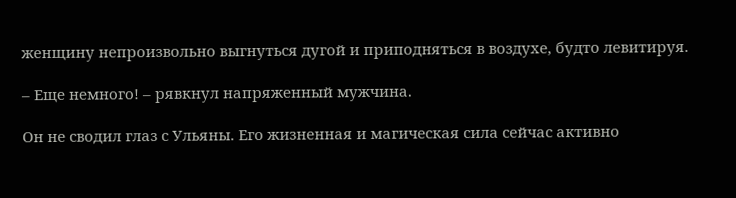женщину непроизвольно выгнуться дугой и приподняться в воздухе, будто левитируя.

– Еще немного! – рявкнул напряженный мужчина.

Он не сводил глаз с Ульяны. Его жизненная и магическая сила сейчас активно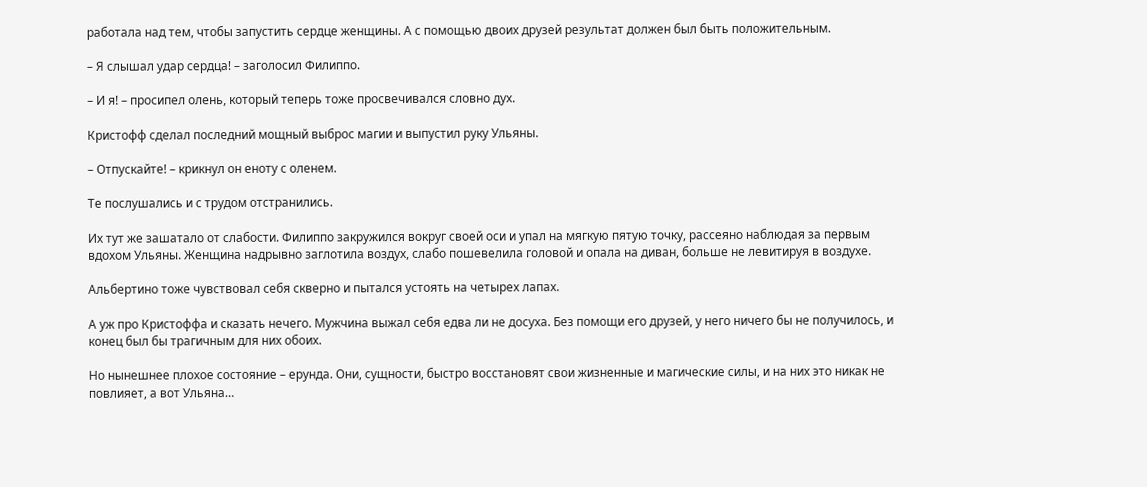работала над тем, чтобы запустить сердце женщины. А с помощью двоих друзей результат должен был быть положительным.

– Я слышал удар сердца! – заголосил Филиппо.

– И я! – просипел олень, который теперь тоже просвечивался словно дух.

Кристофф сделал последний мощный выброс магии и выпустил руку Ульяны.

– Отпускайте! – крикнул он еноту с оленем.

Те послушались и с трудом отстранились.

Их тут же зашатало от слабости. Филиппо закружился вокруг своей оси и упал на мягкую пятую точку, рассеяно наблюдая за первым вдохом Ульяны. Женщина надрывно заглотила воздух, слабо пошевелила головой и опала на диван, больше не левитируя в воздухе.

Альбертино тоже чувствовал себя скверно и пытался устоять на четырех лапах.

А уж про Кристоффа и сказать нечего. Мужчина выжал себя едва ли не досуха. Без помощи его друзей, у него ничего бы не получилось, и конец был бы трагичным для них обоих.

Но нынешнее плохое состояние – ерунда. Они, сущности, быстро восстановят свои жизненные и магические силы, и на них это никак не повлияет, а вот Ульяна…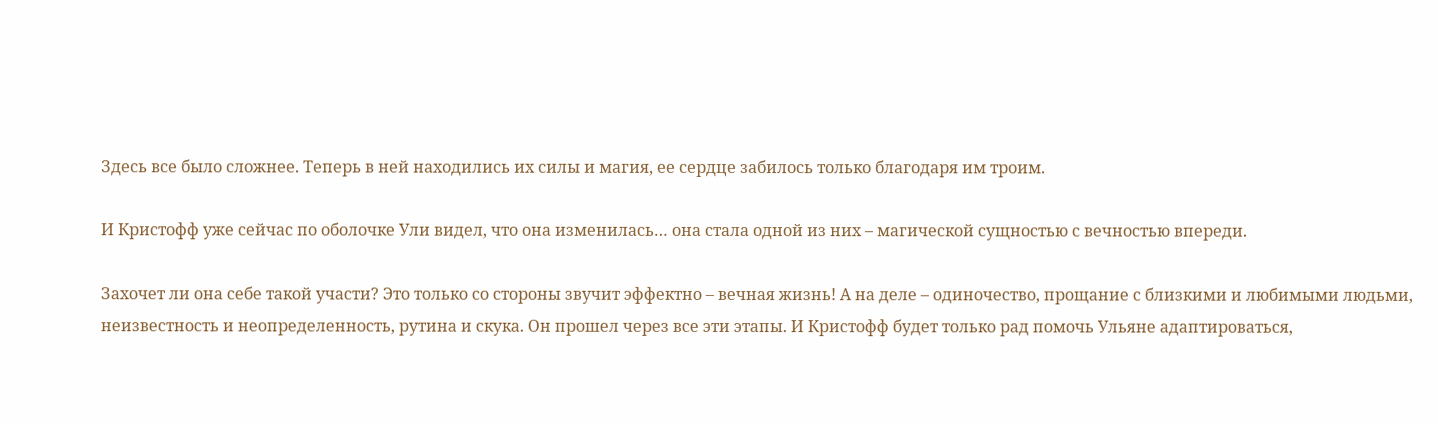Здесь все было сложнее. Теперь в ней находились их силы и магия, ее сердце забилось только благодаря им троим.

И Кристофф уже сейчас по оболочке Ули видел, что она изменилась… она стала одной из них – магической сущностью с вечностью впереди.

Захочет ли она себе такой участи? Это только со стороны звучит эффектно – вечная жизнь! А на деле – одиночество, прощание с близкими и любимыми людьми, неизвестность и неопределенность, рутина и скука. Он прошел через все эти этапы. И Кристофф будет только рад помочь Ульяне адаптироваться,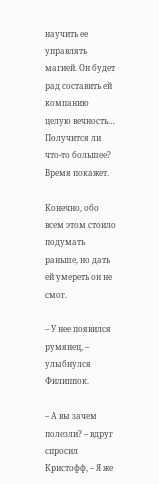научить ее управлять магией. Он будет рад составить ей компанию целую вечность… Получится ли что-то большее? Время покажет.

Конечно, обо всем этом стоило подумать раньше, но дать ей умереть он не смог.

– У нее появился румянец, – улыбнулся Филиппок.

– А вы зачем полезли? – вдруг спросил Кристофф, – Я же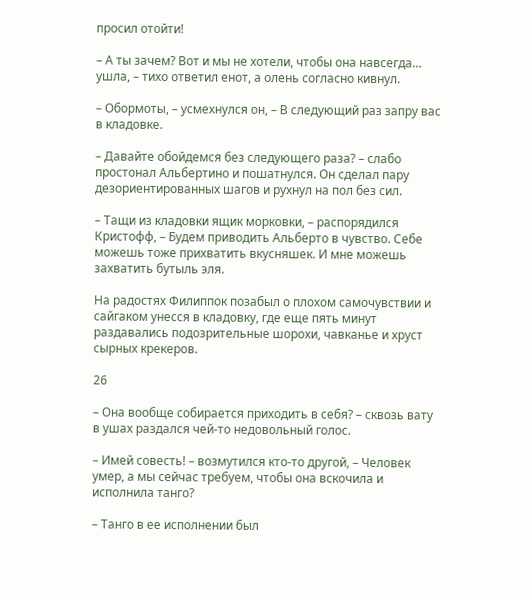просил отойти!

– А ты зачем? Вот и мы не хотели, чтобы она навсегда… ушла, – тихо ответил енот, а олень согласно кивнул.

– Обормоты, – усмехнулся он, – В следующий раз запру вас в кладовке.

– Давайте обойдемся без следующего раза? – слабо простонал Альбертино и пошатнулся. Он сделал пару дезориентированных шагов и рухнул на пол без сил.

– Тащи из кладовки ящик морковки, – распорядился Кристофф, – Будем приводить Альберто в чувство. Себе можешь тоже прихватить вкусняшек. И мне можешь захватить бутыль эля.

На радостях Филиппок позабыл о плохом самочувствии и сайгаком унесся в кладовку, где еще пять минут раздавались подозрительные шорохи, чавканье и хруст сырных крекеров.

26

– Она вообще собирается приходить в себя? – сквозь вату в ушах раздался чей-то недовольный голос.

– Имей совесть! – возмутился кто-то другой, – Человек умер, а мы сейчас требуем, чтобы она вскочила и исполнила танго?

– Танго в ее исполнении был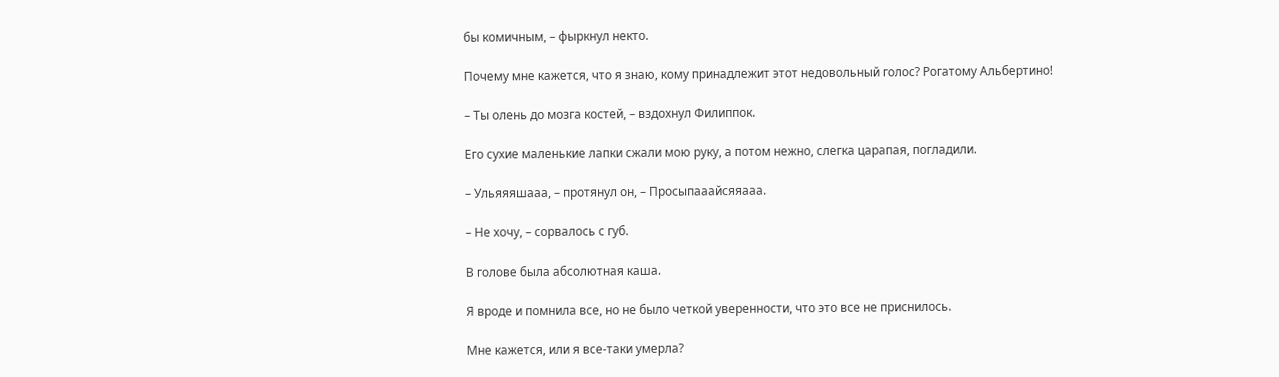бы комичным, – фыркнул некто.

Почему мне кажется, что я знаю, кому принадлежит этот недовольный голос? Рогатому Альбертино!

– Ты олень до мозга костей, – вздохнул Филиппок.

Его сухие маленькие лапки сжали мою руку, а потом нежно, слегка царапая, погладили.

– Ульяяяшааа, – протянул он, – Просыпааайсяяааа.

– Не хочу, – сорвалось с губ.

В голове была абсолютная каша.

Я вроде и помнила все, но не было четкой уверенности, что это все не приснилось.

Мне кажется, или я все-таки умерла?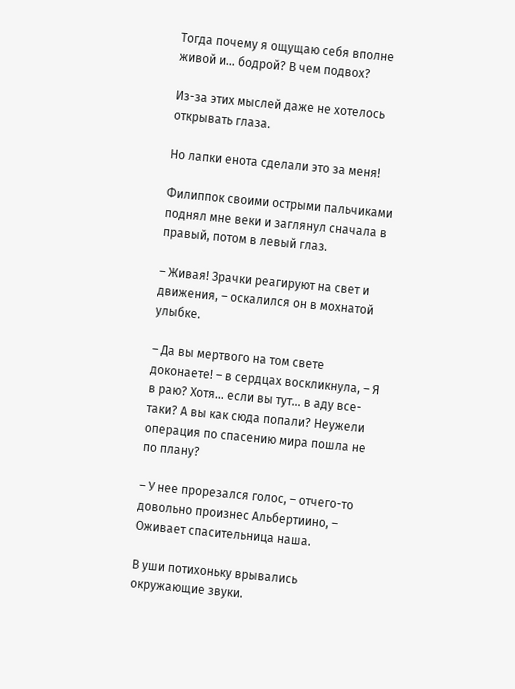Тогда почему я ощущаю себя вполне живой и… бодрой? В чем подвох?

Из-за этих мыслей даже не хотелось открывать глаза.

Но лапки енота сделали это за меня!

Филиппок своими острыми пальчиками поднял мне веки и заглянул сначала в правый, потом в левый глаз.

– Живая! Зрачки реагируют на свет и движения, – оскалился он в мохнатой улыбке.

– Да вы мертвого на том свете доконаете! – в сердцах воскликнула, – Я в раю? Хотя… если вы тут… в аду все-таки? А вы как сюда попали? Неужели операция по спасению мира пошла не по плану?

– У нее прорезался голос, – отчего-то довольно произнес Альбертиино, – Оживает спасительница наша.

В уши потихоньку врывались окружающие звуки.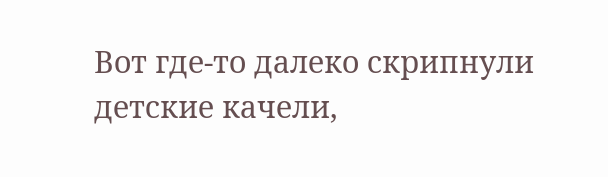Вот где-то далеко скрипнули детские качели,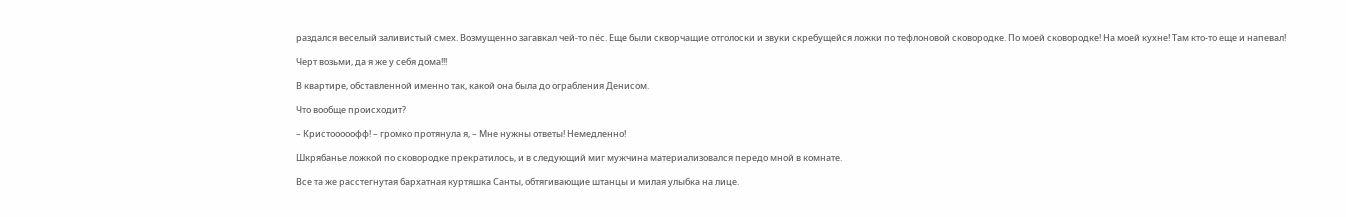раздался веселый заливистый смех. Возмущенно загавкал чей-то пёс. Еще были скворчащие отголоски и звуки скребущейся ложки по тефлоновой сковородке. По моей сковородке! На моей кухне! Там кто-то еще и напевал!

Черт возьми, да я же у себя дома!!!

В квартире, обставленной именно так, какой она была до ограбления Денисом.

Что вообще происходит?

– Кристооооофф! – громко протянула я, – Мне нужны ответы! Немедленно!

Шкрябанье ложкой по сковородке прекратилось, и в следующий миг мужчина материализовался передо мной в комнате.

Все та же расстегнутая бархатная куртяшка Санты, обтягивающие штанцы и милая улыбка на лице.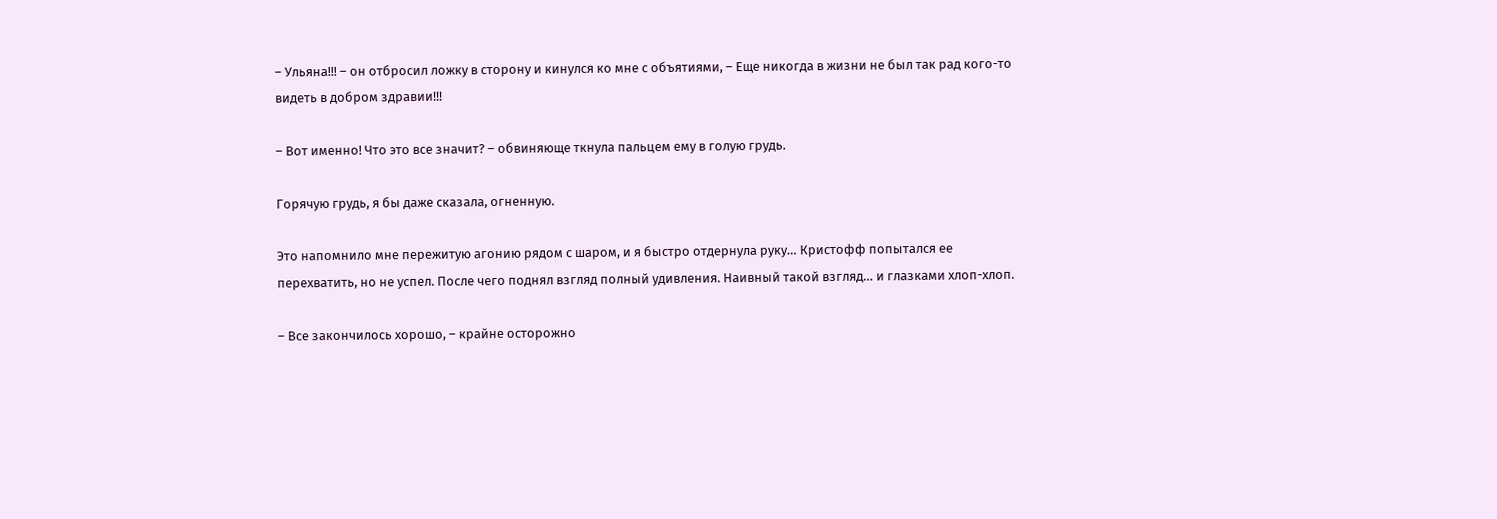– Ульяна!!! – он отбросил ложку в сторону и кинулся ко мне с объятиями, – Еще никогда в жизни не был так рад кого-то видеть в добром здравии!!!

– Вот именно! Что это все значит? – обвиняюще ткнула пальцем ему в голую грудь.

Горячую грудь, я бы даже сказала, огненную.

Это напомнило мне пережитую агонию рядом с шаром, и я быстро отдернула руку… Кристофф попытался ее перехватить, но не успел. После чего поднял взгляд полный удивления. Наивный такой взгляд… и глазками хлоп-хлоп.

– Все закончилось хорошо, – крайне осторожно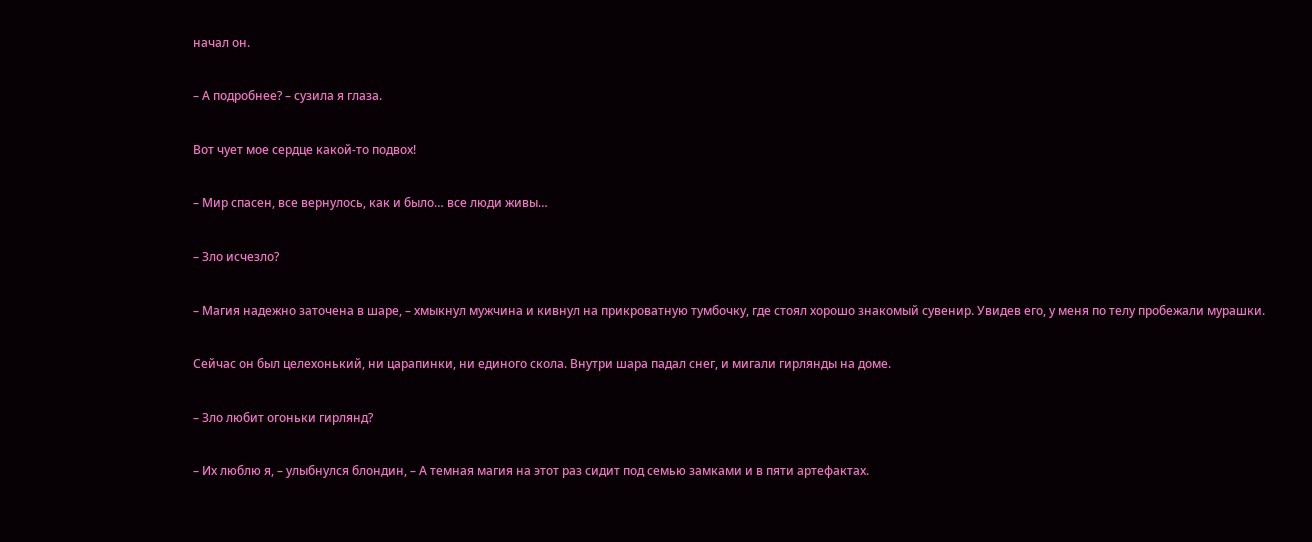начал он.

– А подробнее? – сузила я глаза.

Вот чует мое сердце какой-то подвох!

– Мир спасен, все вернулось, как и было… все люди живы…

– Зло исчезло?

– Магия надежно заточена в шаре, – хмыкнул мужчина и кивнул на прикроватную тумбочку, где стоял хорошо знакомый сувенир. Увидев его, у меня по телу пробежали мурашки.

Сейчас он был целехонький, ни царапинки, ни единого скола. Внутри шара падал снег, и мигали гирлянды на доме.

– Зло любит огоньки гирлянд?

– Их люблю я, – улыбнулся блондин, – А темная магия на этот раз сидит под семью замками и в пяти артефактах.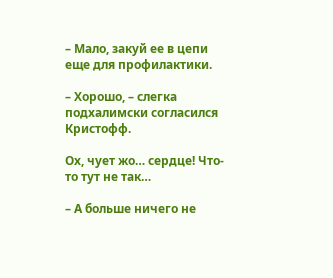– Мало, закуй ее в цепи еще для профилактики.

– Хорошо, – слегка подхалимски согласился Кристофф.

Ох, чует жо… сердце! Что-то тут не так…

– А больше ничего не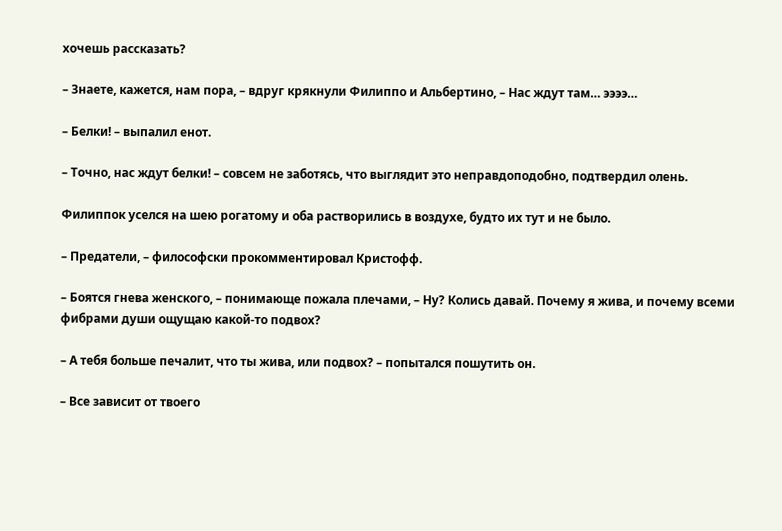хочешь рассказать?

– Знаете, кажется, нам пора, – вдруг крякнули Филиппо и Альбертино, – Нас ждут там… ээээ…

– Белки! – выпалил енот.

– Точно, нас ждут белки! – совсем не заботясь, что выглядит это неправдоподобно, подтвердил олень.

Филиппок уселся на шею рогатому и оба растворились в воздухе, будто их тут и не было.

– Предатели, – философски прокомментировал Кристофф.

– Боятся гнева женского, – понимающе пожала плечами, – Ну? Колись давай. Почему я жива, и почему всеми фибрами души ощущаю какой-то подвох?

– А тебя больше печалит, что ты жива, или подвох? – попытался пошутить он.

– Все зависит от твоего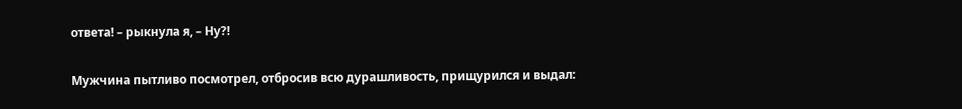ответа! – рыкнула я, – Ну?!

Мужчина пытливо посмотрел, отбросив всю дурашливость, прищурился и выдал: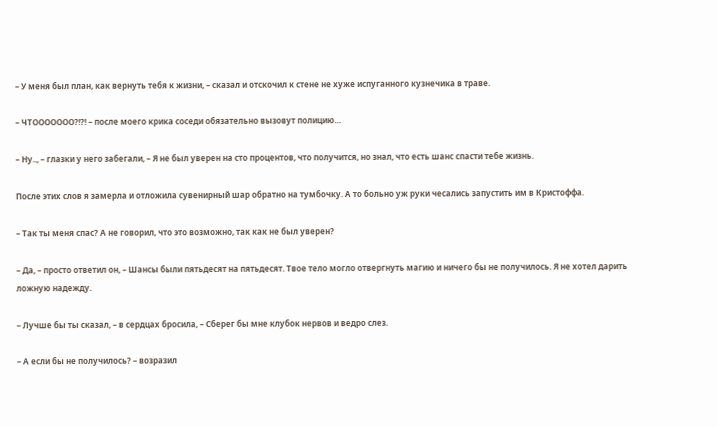– У меня был план, как вернуть тебя к жизни, – сказал и отскочил к стене не хуже испуганного кузнечика в траве.

– ЧТООООООО?!?! – после моего крика соседи обязательно вызовут полицию…

– Ну.., – глазки у него забегали, – Я не был уверен на сто процентов, что получится, но знал, что есть шанс спасти тебе жизнь.

После этих слов я замерла и отложила сувенирный шар обратно на тумбочку. А то больно уж руки чесались запустить им в Кристоффа.

– Так ты меня спас? А не говорил, что это возможно, так как не был уверен?

– Да, – просто ответил он, – Шансы были пятьдесят на пятьдесят. Твое тело могло отвергнуть магию и ничего бы не получилось. Я не хотел дарить ложную надежду.

– Лучше бы ты сказал, – в сердцах бросила, – Сберег бы мне клубок нервов и ведро слез.

– А если бы не получилось? – возразил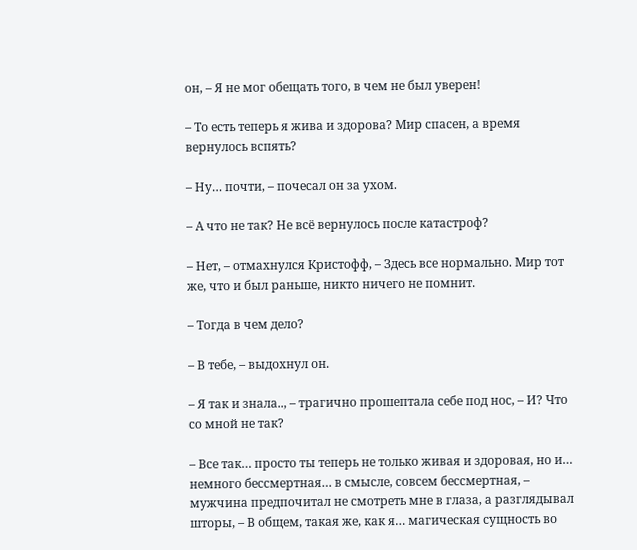он, – Я не мог обещать того, в чем не был уверен!

– То есть теперь я жива и здорова? Мир спасен, а время вернулось вспять?

– Ну… почти, – почесал он за ухом.

– А что не так? Не всё вернулось после катастроф?

– Нет, – отмахнулся Кристофф, – Здесь все нормально. Мир тот же, что и был раньше, никто ничего не помнит.

– Тогда в чем дело?

– В тебе, – выдохнул он.

– Я так и знала.., – трагично прошептала себе под нос, – И? Что со мной не так?

– Все так… просто ты теперь не только живая и здоровая, но и… немного бессмертная… в смысле, совсем бессмертная, – мужчина предпочитал не смотреть мне в глаза, а разглядывал шторы, – В общем, такая же, как я… магическая сущность во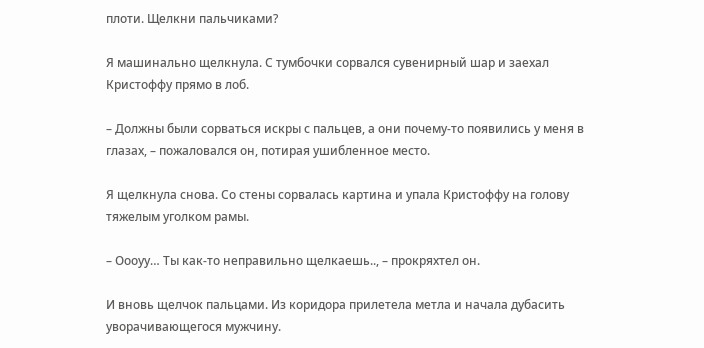плоти. Щелкни пальчиками?

Я машинально щелкнула. С тумбочки сорвался сувенирный шар и заехал Кристоффу прямо в лоб.

– Должны были сорваться искры с пальцев, а они почему-то появились у меня в глазах, – пожаловался он, потирая ушибленное место.

Я щелкнула снова. Со стены сорвалась картина и упала Кристоффу на голову тяжелым уголком рамы.

– Оооуу… Ты как-то неправильно щелкаешь.., – прокряхтел он.

И вновь щелчок пальцами. Из коридора прилетела метла и начала дубасить уворачивающегося мужчину.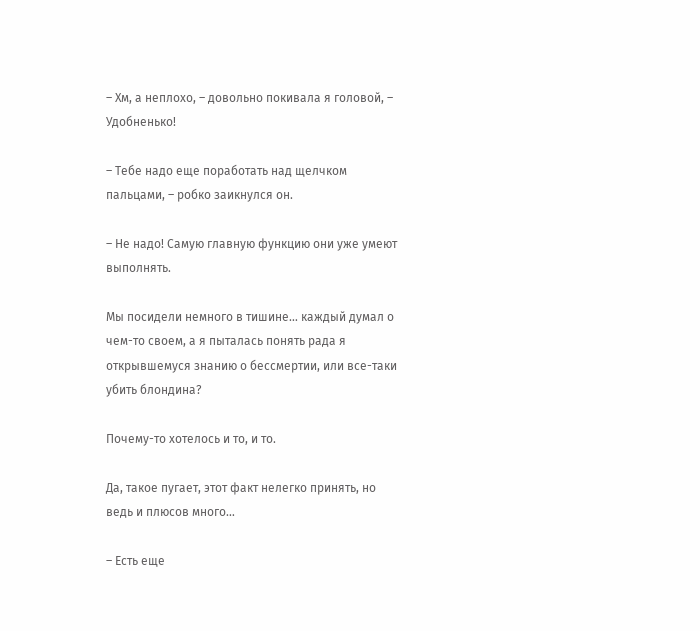– Хм, а неплохо, – довольно покивала я головой, – Удобненько!

– Тебе надо еще поработать над щелчком пальцами, – робко заикнулся он.

– Не надо! Самую главную функцию они уже умеют выполнять.

Мы посидели немного в тишине… каждый думал о чем-то своем, а я пыталась понять рада я открывшемуся знанию о бессмертии, или все-таки убить блондина?

Почему-то хотелось и то, и то.

Да, такое пугает, этот факт нелегко принять, но ведь и плюсов много…

– Есть еще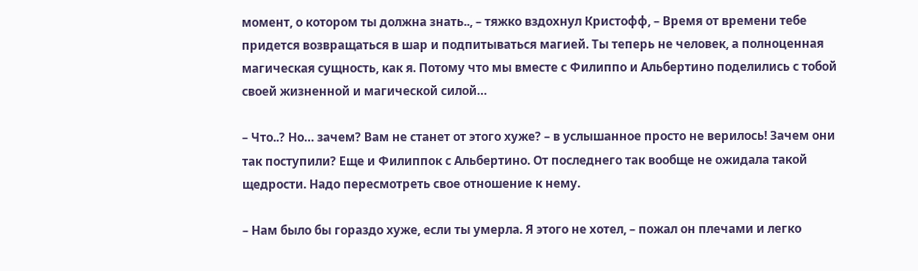момент, о котором ты должна знать.., – тяжко вздохнул Кристофф, – Время от времени тебе придется возвращаться в шар и подпитываться магией. Ты теперь не человек, а полноценная магическая сущность, как я. Потому что мы вместе с Филиппо и Альбертино поделились с тобой своей жизненной и магической силой…

– Что..? Но… зачем? Вам не станет от этого хуже? – в услышанное просто не верилось! Зачем они так поступили? Еще и Филиппок с Альбертино. От последнего так вообще не ожидала такой щедрости. Надо пересмотреть свое отношение к нему.

– Нам было бы гораздо хуже, если ты умерла. Я этого не хотел, – пожал он плечами и легко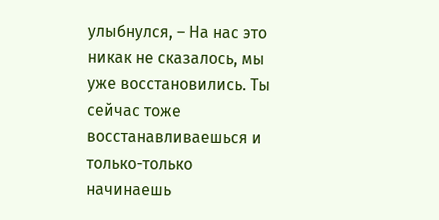улыбнулся, – На нас это никак не сказалось, мы уже восстановились. Ты сейчас тоже восстанавливаешься и только-только начинаешь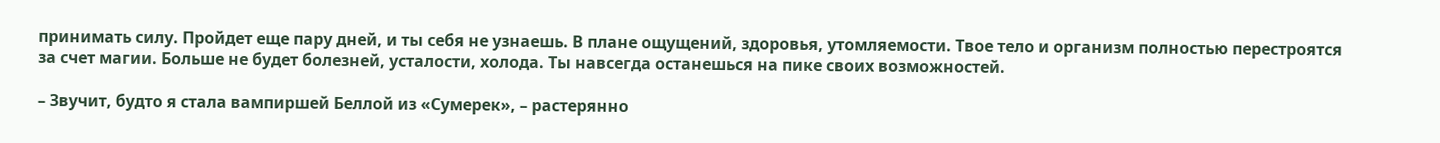принимать силу. Пройдет еще пару дней, и ты себя не узнаешь. В плане ощущений, здоровья, утомляемости. Твое тело и организм полностью перестроятся за счет магии. Больше не будет болезней, усталости, холода. Ты навсегда останешься на пике своих возможностей.

– Звучит, будто я стала вампиршей Беллой из «Сумерек», – растерянно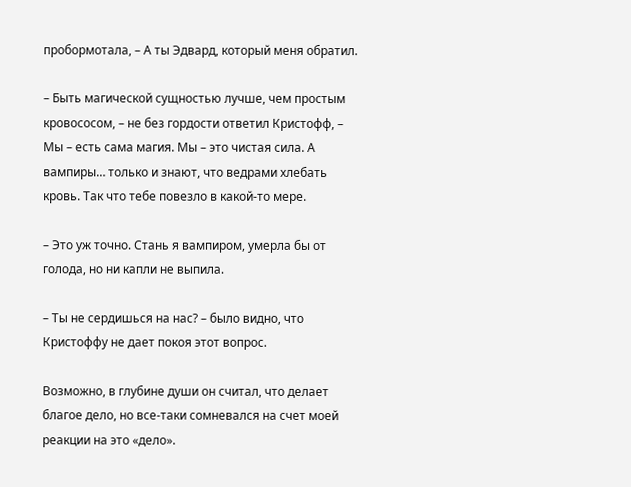пробормотала, – А ты Эдвард, который меня обратил.

– Быть магической сущностью лучше, чем простым кровососом, – не без гордости ответил Кристофф, – Мы – есть сама магия. Мы – это чистая сила. А вампиры… только и знают, что ведрами хлебать кровь. Так что тебе повезло в какой-то мере.

– Это уж точно. Стань я вампиром, умерла бы от голода, но ни капли не выпила.

– Ты не сердишься на нас? – было видно, что Кристоффу не дает покоя этот вопрос.

Возможно, в глубине души он считал, что делает благое дело, но все-таки сомневался на счет моей реакции на это «дело».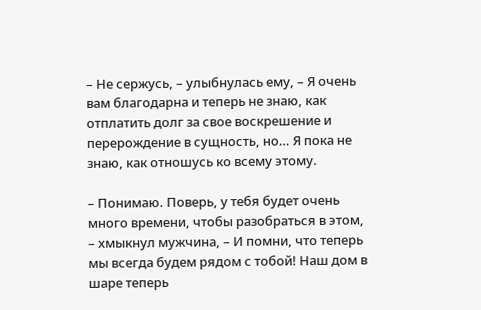– Не сержусь, – улыбнулась ему, – Я очень вам благодарна и теперь не знаю, как отплатить долг за свое воскрешение и перерождение в сущность, но… Я пока не знаю, как отношусь ко всему этому.

– Понимаю. Поверь, у тебя будет очень много времени, чтобы разобраться в этом, – хмыкнул мужчина, – И помни, что теперь мы всегда будем рядом с тобой! Наш дом в шаре теперь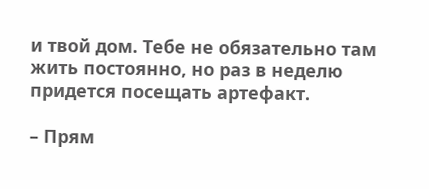и твой дом. Тебе не обязательно там жить постоянно, но раз в неделю придется посещать артефакт.

– Прям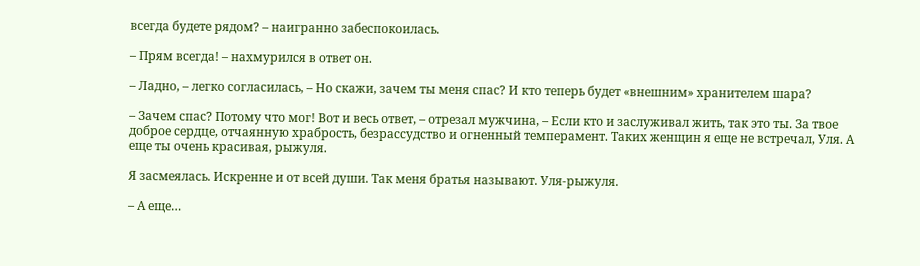всегда будете рядом? – наигранно забеспокоилась.

– Прям всегда! – нахмурился в ответ он.

– Ладно, – легко согласилась, – Но скажи, зачем ты меня спас? И кто теперь будет «внешним» хранителем шара?

– Зачем спас? Потому что мог! Вот и весь ответ, – отрезал мужчина, – Если кто и заслуживал жить, так это ты. За твое доброе сердце, отчаянную храбрость, безрассудство и огненный темперамент. Таких женщин я еще не встречал, Уля. А еще ты очень красивая, рыжуля.

Я засмеялась. Искренне и от всей души. Так меня братья называют. Уля-рыжуля.

– А еще…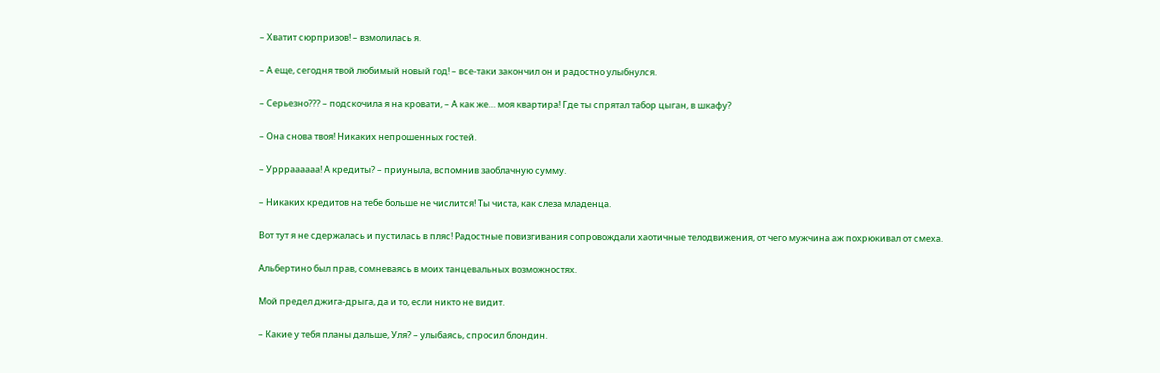– Хватит сюрпризов! – взмолилась я.

– А еще, сегодня твой любимый новый год! – все-таки закончил он и радостно улыбнулся.

– Серьезно??? – подскочила я на кровати, – А как же… моя квартира! Где ты спрятал табор цыган, в шкафу?

– Она снова твоя! Никаких непрошенных гостей.

– Уррраааааа! А кредиты? – приуныла, вспомнив заоблачную сумму.

– Никаких кредитов на тебе больше не числится! Ты чиста, как слеза младенца.

Вот тут я не сдержалась и пустилась в пляс! Радостные повизгивания сопровождали хаотичные телодвижения, от чего мужчина аж похрюкивал от смеха.

Альбертино был прав, сомневаясь в моих танцевальных возможностях.

Мой предел джига-дрыга, да и то, если никто не видит.

– Какие у тебя планы дальше, Уля? – улыбаясь, спросил блондин.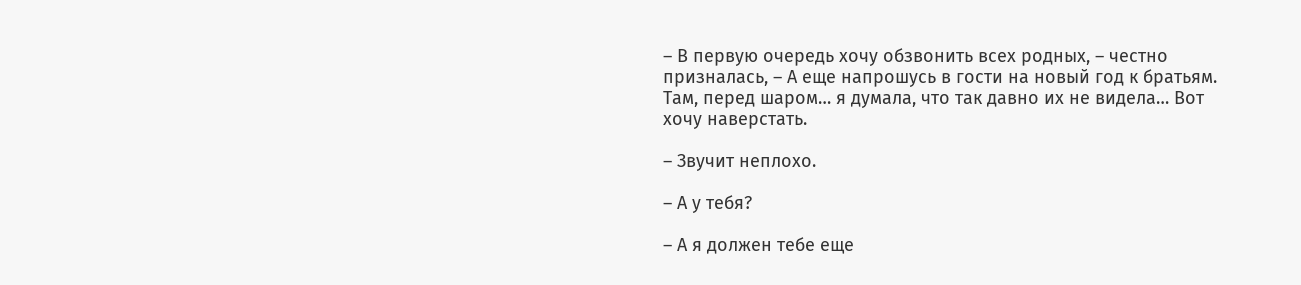– В первую очередь хочу обзвонить всех родных, – честно призналась, – А еще напрошусь в гости на новый год к братьям. Там, перед шаром… я думала, что так давно их не видела… Вот хочу наверстать.

– Звучит неплохо.

– А у тебя?

– А я должен тебе еще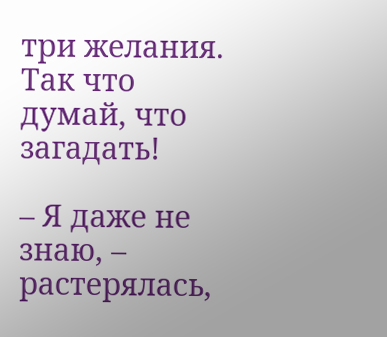три желания. Так что думай, что загадать!

– Я даже не знаю, – растерялась,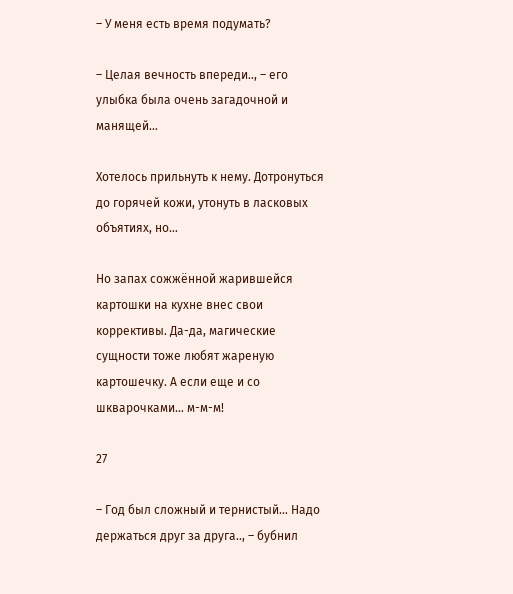– У меня есть время подумать?

– Целая вечность впереди.., – его улыбка была очень загадочной и манящей…

Хотелось прильнуть к нему. Дотронуться до горячей кожи, утонуть в ласковых объятиях, но…

Но запах сожжённой жарившейся картошки на кухне внес свои коррективы. Да-да, магические сущности тоже любят жареную картошечку. А если еще и со шкварочками… м-м-м!

27

– Год был сложный и тернистый… Надо держаться друг за друга.., – бубнил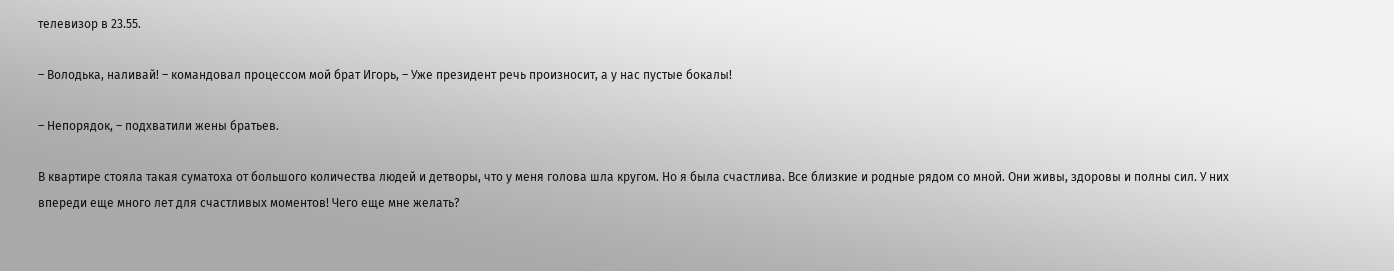телевизор в 23.55.

– Володька, наливай! – командовал процессом мой брат Игорь, – Уже президент речь произносит, а у нас пустые бокалы!

– Непорядок, – подхватили жены братьев.

В квартире стояла такая суматоха от большого количества людей и детворы, что у меня голова шла кругом. Но я была счастлива. Все близкие и родные рядом со мной. Они живы, здоровы и полны сил. У них впереди еще много лет для счастливых моментов! Чего еще мне желать?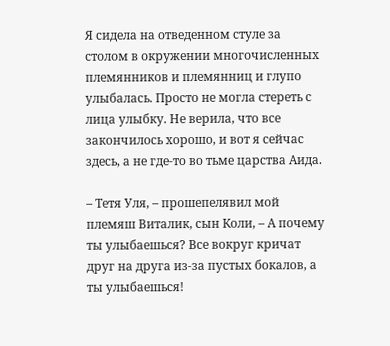Я сидела на отведенном стуле за столом в окружении многочисленных племянников и племянниц и глупо улыбалась. Просто не могла стереть с лица улыбку. Не верила, что все закончилось хорошо, и вот я сейчас здесь, а не где-то во тьме царства Аида.

– Тетя Уля, – прошепелявил мой племяш Виталик, сын Коли, – А почему ты улыбаешься? Все вокруг кричат друг на друга из-за пустых бокалов, а ты улыбаешься!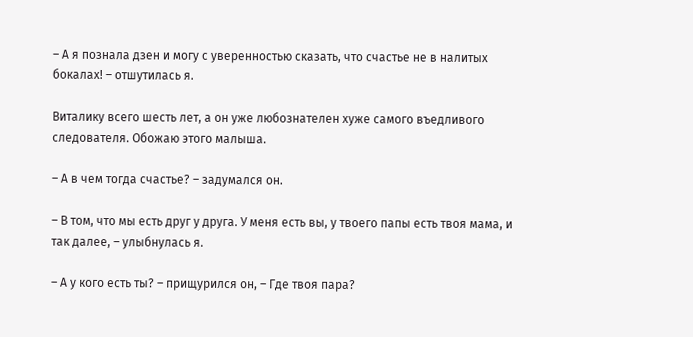– А я познала дзен и могу с уверенностью сказать, что счастье не в налитых бокалах! – отшутилась я.

Виталику всего шесть лет, а он уже любознателен хуже самого въедливого следователя. Обожаю этого малыша.

– А в чем тогда счастье? – задумался он.

– В том, что мы есть друг у друга. У меня есть вы, у твоего папы есть твоя мама, и так далее, – улыбнулась я.

– А у кого есть ты? – прищурился он, – Где твоя пара?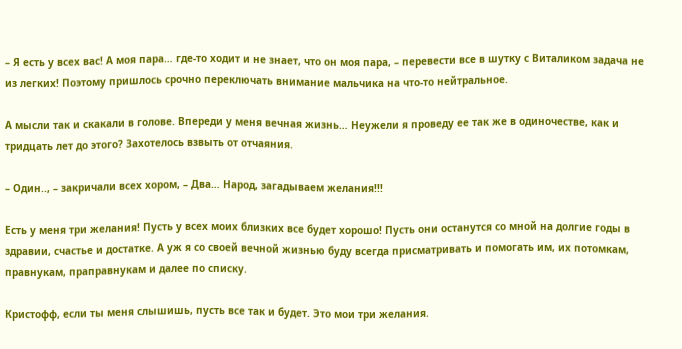– Я есть у всех вас! А моя пара… где-то ходит и не знает, что он моя пара, – перевести все в шутку с Виталиком задача не из легких! Поэтому пришлось срочно переключать внимание мальчика на что-то нейтральное.

А мысли так и скакали в голове. Впереди у меня вечная жизнь… Неужели я проведу ее так же в одиночестве, как и тридцать лет до этого? Захотелось взвыть от отчаяния.

– Один.., – закричали всех хором, – Два… Народ, загадываем желания!!!

Есть у меня три желания! Пусть у всех моих близких все будет хорошо! Пусть они останутся со мной на долгие годы в здравии, счастье и достатке. А уж я со своей вечной жизнью буду всегда присматривать и помогать им, их потомкам, правнукам, праправнукам и далее по списку.

Кристофф, если ты меня слышишь, пусть все так и будет. Это мои три желания.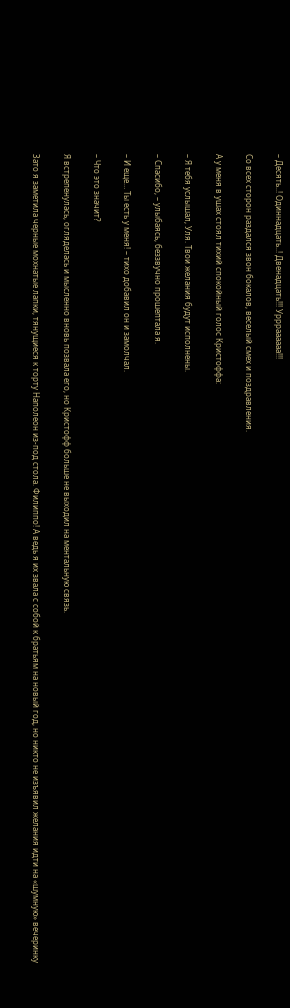– Десять..! Одиннадцать..! Двенадцать!!! Уррраааааа!!!

Со всех сторон раздался звон бокалов, веселый смех и поздравления.

А у меня в ушах стоял тихий спокойный голос Кристоффа:

– Я тебя услышал, Уля. Твои желания будут исполнены.

– Спасибо, – улыбаясь, беззвучно прошептала я.

– И еще… Ты есть у меня! – тихо добавил он и замолчал.

– Что это значит?

Я встрепенулась, огляделась и мысленно вновь позвала его, но Кристофф больше не выходил на ментальную связь.

Зато я заметила черные мохнатые лапки, тянущиеся к торту Наполеон из-под стола. Филиппо! А ведь я их звала с собой к братьям на новый год, но никто не изъявил желания идти на «шумную» вечеринку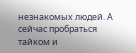незнакомых людей. А сейчас пробраться тайком и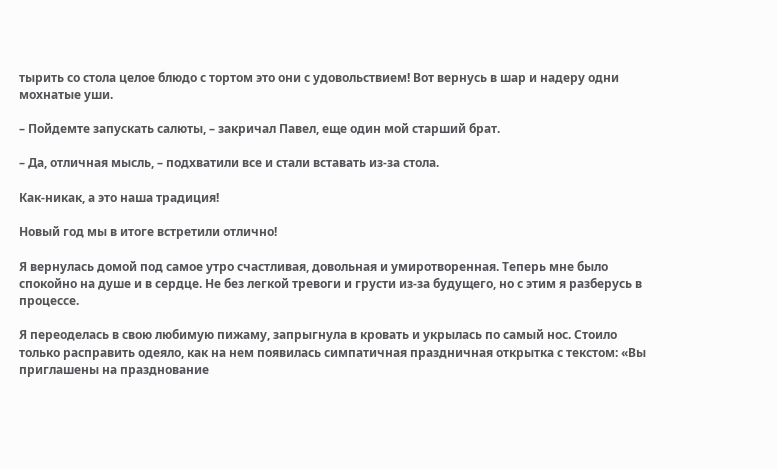тырить со стола целое блюдо с тортом это они с удовольствием! Вот вернусь в шар и надеру одни мохнатые уши.

– Пойдемте запускать салюты, – закричал Павел, еще один мой старший брат.

– Да, отличная мысль, – подхватили все и стали вставать из-за стола.

Как-никак, а это наша традиция!

Новый год мы в итоге встретили отлично!

Я вернулась домой под самое утро счастливая, довольная и умиротворенная. Теперь мне было спокойно на душе и в сердце. Не без легкой тревоги и грусти из-за будущего, но с этим я разберусь в процессе.

Я переоделась в свою любимую пижаму, запрыгнула в кровать и укрылась по самый нос. Стоило только расправить одеяло, как на нем появилась симпатичная праздничная открытка с текстом: «Вы приглашены на празднование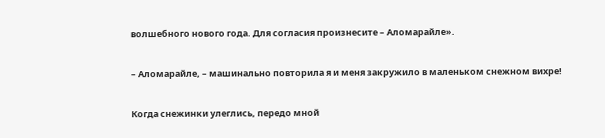волшебного нового года. Для согласия произнесите – Аломарайле».

– Аломарайле, – машинально повторила я и меня закружило в маленьком снежном вихре!

Когда снежинки улеглись, передо мной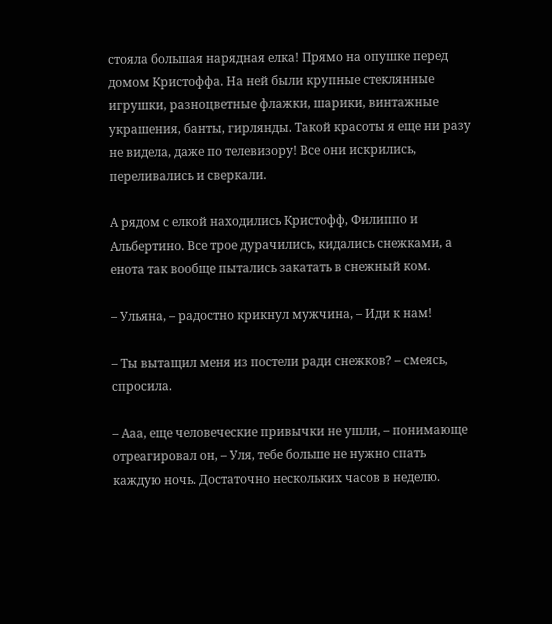стояла большая нарядная елка! Прямо на опушке перед домом Кристоффа. На ней были крупные стеклянные игрушки, разноцветные флажки, шарики, винтажные украшения, банты, гирлянды. Такой красоты я еще ни разу не видела, даже по телевизору! Все они искрились, переливались и сверкали.

А рядом с елкой находились Кристофф, Филиппо и Альбертино. Все трое дурачились, кидались снежками, а енота так вообще пытались закатать в снежный ком.

– Ульяна, – радостно крикнул мужчина, – Иди к нам!

– Ты вытащил меня из постели ради снежков? – смеясь, спросила.

– Ааа, еще человеческие привычки не ушли, – понимающе отреагировал он, – Уля, тебе больше не нужно спать каждую ночь. Достаточно нескольких часов в неделю.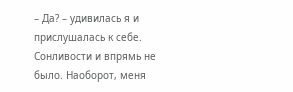– Да? – удивилась я и прислушалась к себе. Сонливости и впрямь не было. Наоборот, меня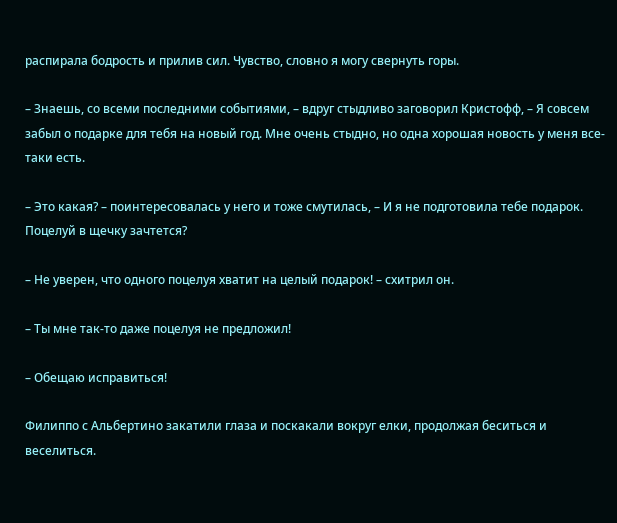распирала бодрость и прилив сил. Чувство, словно я могу свернуть горы.

– Знаешь, со всеми последними событиями, – вдруг стыдливо заговорил Кристофф, – Я совсем забыл о подарке для тебя на новый год. Мне очень стыдно, но одна хорошая новость у меня все-таки есть.

– Это какая? – поинтересовалась у него и тоже смутилась, – И я не подготовила тебе подарок. Поцелуй в щечку зачтется?

– Не уверен, что одного поцелуя хватит на целый подарок! – схитрил он.

– Ты мне так-то даже поцелуя не предложил!

– Обещаю исправиться!

Филиппо с Альбертино закатили глаза и поскакали вокруг елки, продолжая беситься и веселиться.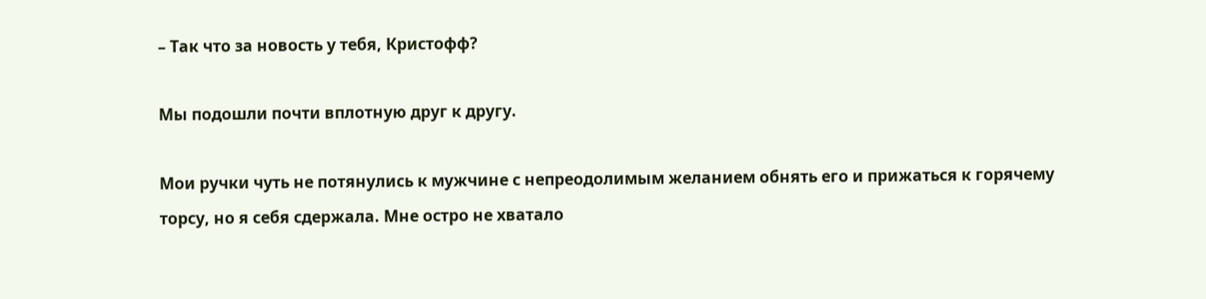– Так что за новость у тебя, Кристофф?

Мы подошли почти вплотную друг к другу.

Мои ручки чуть не потянулись к мужчине с непреодолимым желанием обнять его и прижаться к горячему торсу, но я себя сдержала. Мне остро не хватало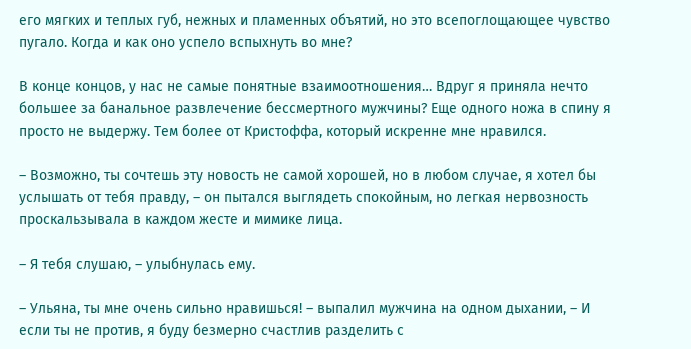его мягких и теплых губ, нежных и пламенных объятий, но это всепоглощающее чувство пугало. Когда и как оно успело вспыхнуть во мне?

В конце концов, у нас не самые понятные взаимоотношения… Вдруг я приняла нечто большее за банальное развлечение бессмертного мужчины? Еще одного ножа в спину я просто не выдержу. Тем более от Кристоффа, который искренне мне нравился.

– Возможно, ты сочтешь эту новость не самой хорошей, но в любом случае, я хотел бы услышать от тебя правду, – он пытался выглядеть спокойным, но легкая нервозность проскальзывала в каждом жесте и мимике лица.

– Я тебя слушаю, – улыбнулась ему.

– Ульяна, ты мне очень сильно нравишься! – выпалил мужчина на одном дыхании, – И если ты не против, я буду безмерно счастлив разделить с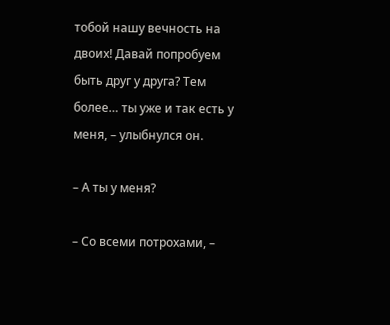тобой нашу вечность на двоих! Давай попробуем быть друг у друга? Тем более… ты уже и так есть у меня, – улыбнулся он.

– А ты у меня?

– Со всеми потрохами, –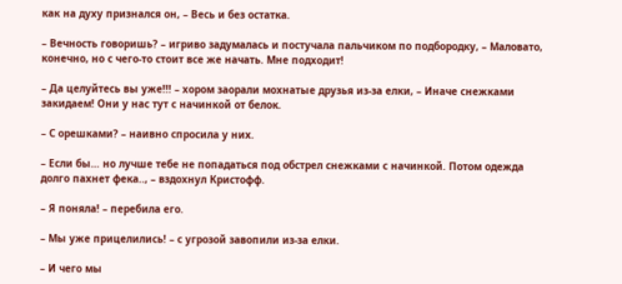как на духу признался он, – Весь и без остатка.

– Вечность говоришь? – игриво задумалась и постучала пальчиком по подбородку, – Маловато, конечно, но с чего-то стоит все же начать. Мне подходит!

– Да целуйтесь вы уже!!! – хором заорали мохнатые друзья из-за елки, – Иначе снежками закидаем! Они у нас тут с начинкой от белок.

– С орешками? – наивно спросила у них.

– Если бы… но лучше тебе не попадаться под обстрел снежками с начинкой. Потом одежда долго пахнет фека.., – вздохнул Кристофф.

– Я поняла! – перебила его.

– Мы уже прицелились! – с угрозой завопили из-за елки.

– И чего мы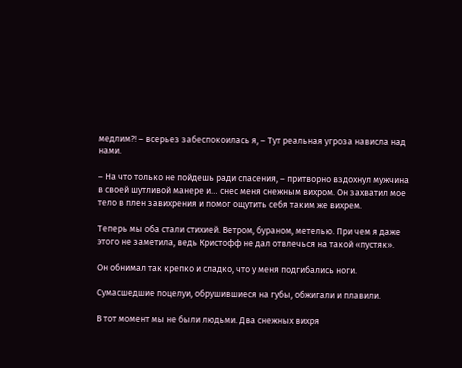медлим?! – всерьез забеспокоилась я, – Тут реальная угроза нависла над нами.

– На что только не пойдешь ради спасения, – притворно вздохнул мужчина в своей шутливой манере и… снес меня снежным вихром. Он захватил мое тело в плен завихрения и помог ощутить себя таким же вихрем.

Теперь мы оба стали стихией. Ветром, бураном, метелью. При чем я даже этого не заметила, ведь Кристофф не дал отвлечься на такой «пустяк».

Он обнимал так крепко и сладко, что у меня подгибались ноги.

Сумасшедшие поцелуи, обрушившиеся на губы, обжигали и плавили.

В тот момент мы не были людьми. Два снежных вихря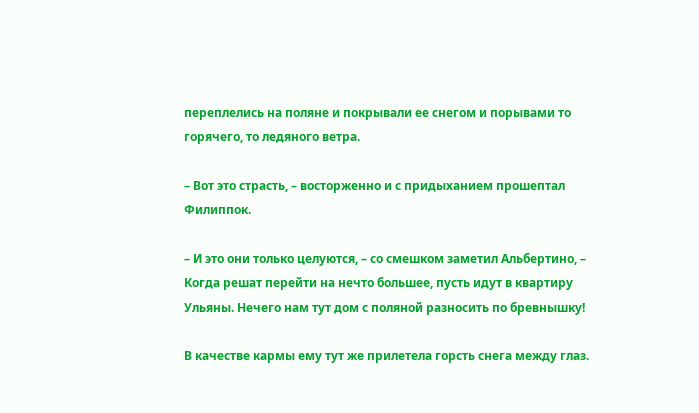переплелись на поляне и покрывали ее снегом и порывами то горячего, то ледяного ветра.

– Вот это страсть, – восторженно и с придыханием прошептал Филиппок.

– И это они только целуются, – со смешком заметил Альбертино, – Когда решат перейти на нечто большее, пусть идут в квартиру Ульяны. Нечего нам тут дом с поляной разносить по бревнышку!

В качестве кармы ему тут же прилетела горсть снега между глаз.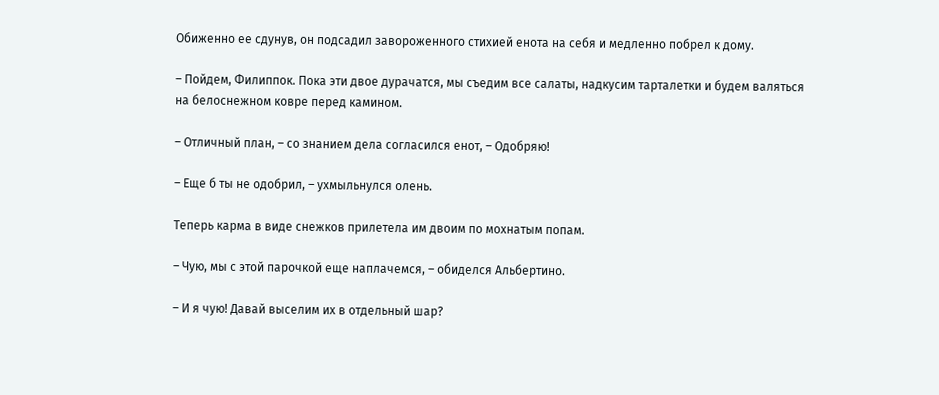Обиженно ее сдунув, он подсадил завороженного стихией енота на себя и медленно побрел к дому.

– Пойдем, Филиппок. Пока эти двое дурачатся, мы съедим все салаты, надкусим тарталетки и будем валяться на белоснежном ковре перед камином.

– Отличный план, – со знанием дела согласился енот, – Одобряю!

– Еще б ты не одобрил, – ухмыльнулся олень.

Теперь карма в виде снежков прилетела им двоим по мохнатым попам.

– Чую, мы с этой парочкой еще наплачемся, – обиделся Альбертино.

– И я чую! Давай выселим их в отдельный шар?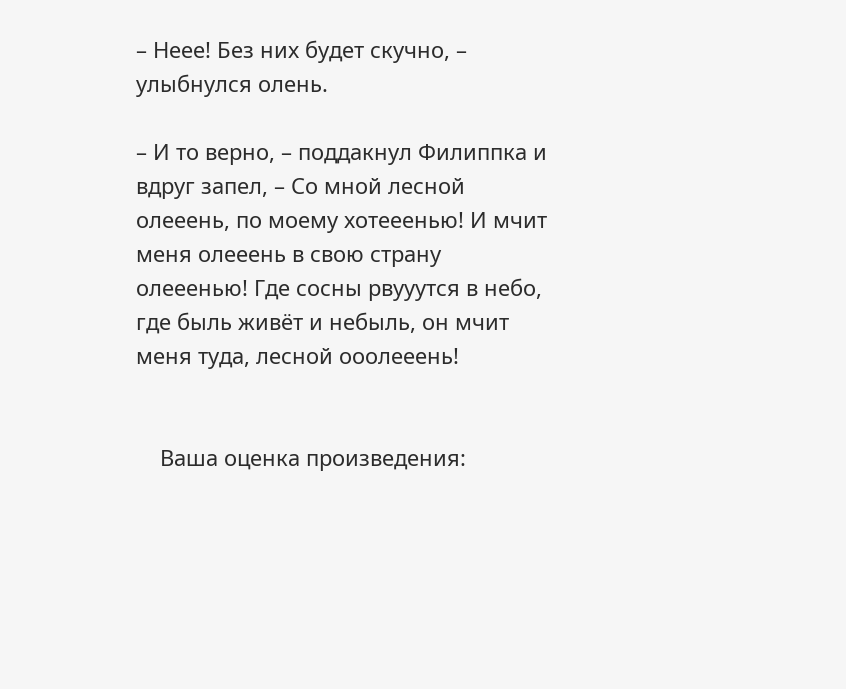– Неее! Без них будет скучно, – улыбнулся олень.

– И то верно, – поддакнул Филиппка и вдруг запел, – Со мной лесной олееень, по моему хотееенью! И мчит меня олееень в свою страну олееенью! Где сосны рвууутся в небо, где быль живёт и небыль, он мчит меня туда, лесной ооолееень!


    Ваша оценка произведения: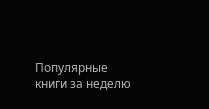Популярные книги за неделю